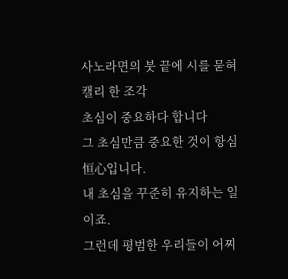사노라면의 붓 끝에 시를 묻혀 캘리 한 조각
초심이 중요하다 합니다
그 초심만큼 중요한 것이 항심恒心입니다.
내 초심을 꾸준히 유지하는 일이죠.
그런데 평범한 우리들이 어찌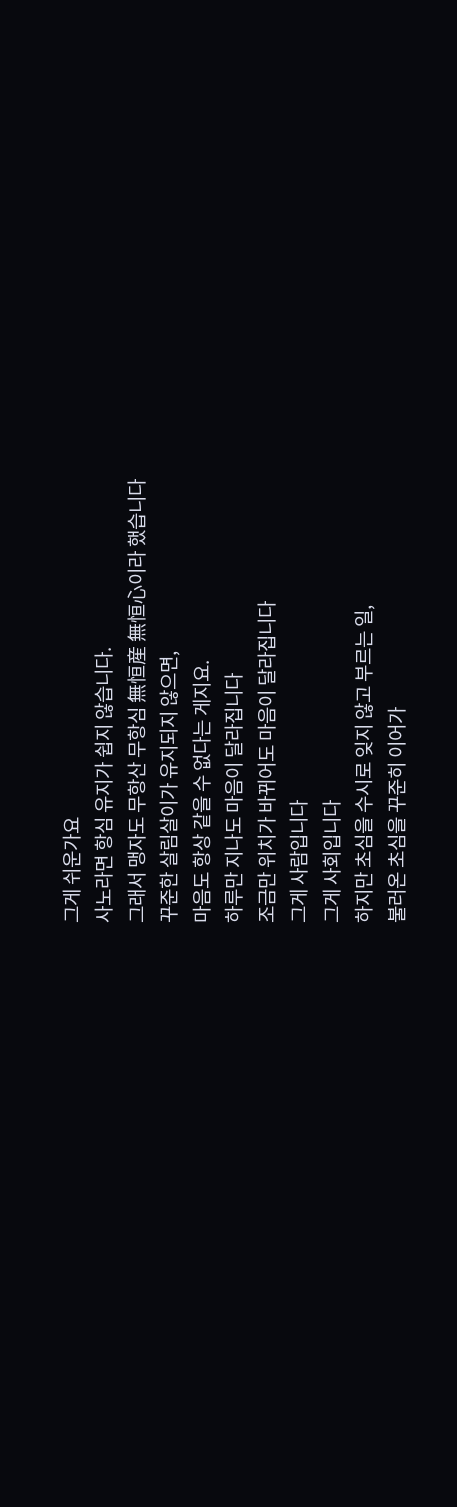그게 쉬운가요
사노라면 항심 유지가 쉽지 않습니다.
그래서 맹자도 무항산 무항심 無恒産 無恒心이라 했습니다
꾸준한 살림살이가 유지되지 않으면,
마음도 항상 같을 수 없다는 게지요.
하루만 지나도 마음이 달라집니다
조금만 위치가 바뀌어도 마음이 달라집니다
그게 사람입니다
그게 사회입니다
하지만 초심을 수시로 잊지 않고 부르는 일,
불러온 초심을 꾸준히 이어가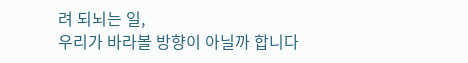려 되뇌는 일,
우리가 바라볼 방향이 아닐까 합니다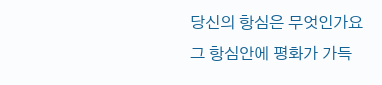당신의 항심은 무엇인가요
그 항심안에 평화가 가득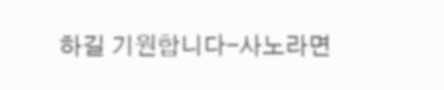하길 기원합니다-사노라면